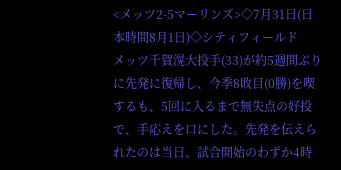<メッツ2-5マーリンズ>◇7月31日(日本時間8月1日)◇シティフィールド
メッツ千賀滉大投手(33)が約5週間ぶりに先発に復帰し、今季8敗目(0勝)を喫するも、5回に入るまで無失点の好投で、手応えを口にした。先発を伝えられたのは当日、試合開始のわずか4時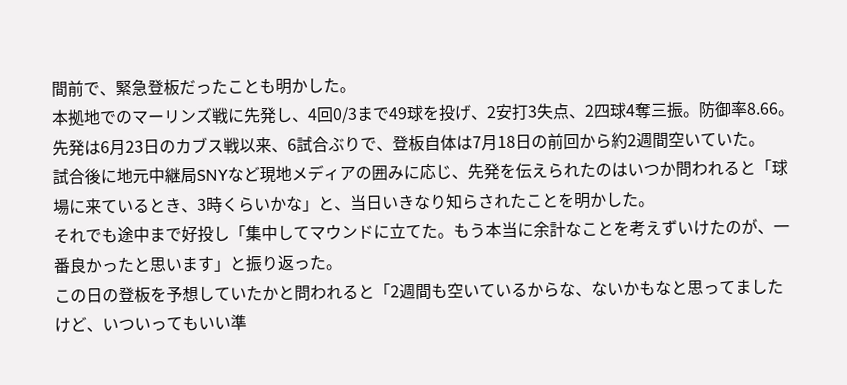間前で、緊急登板だったことも明かした。
本拠地でのマーリンズ戦に先発し、4回0/3まで49球を投げ、2安打3失点、2四球4奪三振。防御率8.66。先発は6月23日のカブス戦以来、6試合ぶりで、登板自体は7月18日の前回から約2週間空いていた。
試合後に地元中継局SNYなど現地メディアの囲みに応じ、先発を伝えられたのはいつか問われると「球場に来ているとき、3時くらいかな」と、当日いきなり知らされたことを明かした。
それでも途中まで好投し「集中してマウンドに立てた。もう本当に余計なことを考えずいけたのが、一番良かったと思います」と振り返った。
この日の登板を予想していたかと問われると「2週間も空いているからな、ないかもなと思ってましたけど、いついってもいい準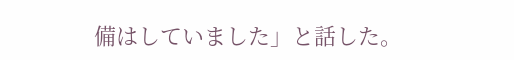備はしていました」と話した。